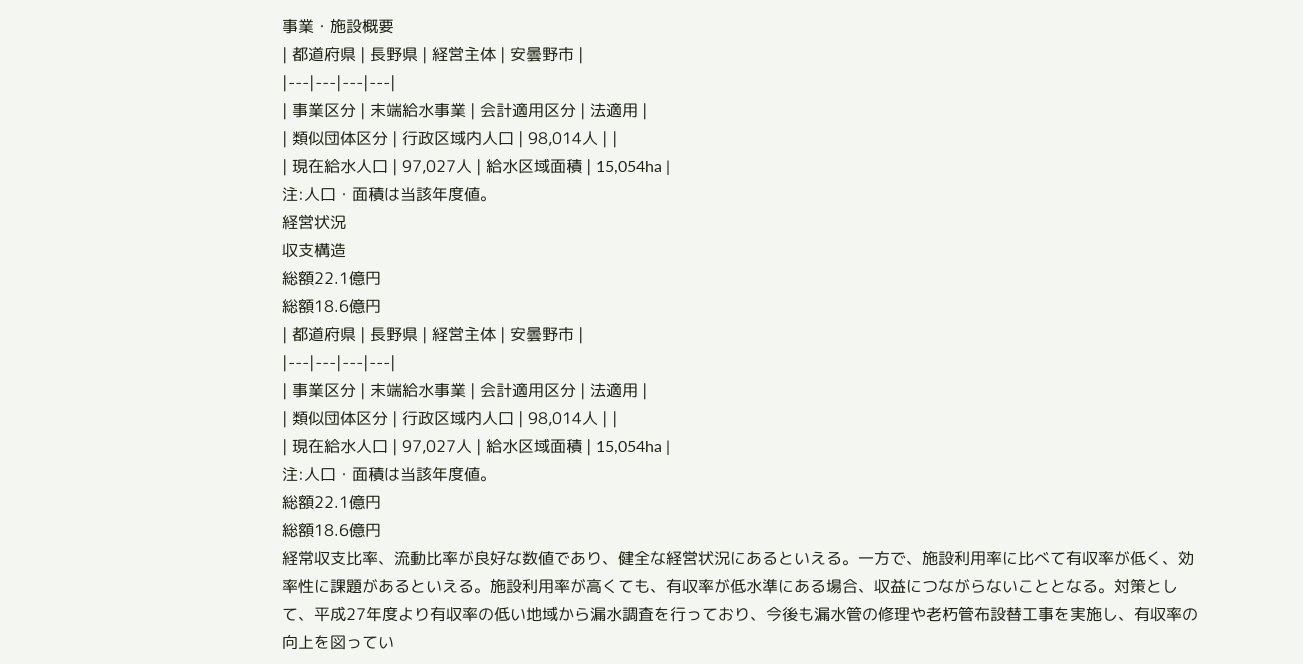事業・施設概要
| 都道府県 | 長野県 | 経営主体 | 安曇野市 |
|---|---|---|---|
| 事業区分 | 末端給水事業 | 会計適用区分 | 法適用 |
| 類似団体区分 | 行政区域内人口 | 98,014人 | |
| 現在給水人口 | 97,027人 | 給水区域面積 | 15,054ha |
注:人口・面積は当該年度値。
経営状況
収支構造
総額22.1億円
総額18.6億円
| 都道府県 | 長野県 | 経営主体 | 安曇野市 |
|---|---|---|---|
| 事業区分 | 末端給水事業 | 会計適用区分 | 法適用 |
| 類似団体区分 | 行政区域内人口 | 98,014人 | |
| 現在給水人口 | 97,027人 | 給水区域面積 | 15,054ha |
注:人口・面積は当該年度値。
総額22.1億円
総額18.6億円
経常収支比率、流動比率が良好な数値であり、健全な経営状況にあるといえる。一方で、施設利用率に比べて有収率が低く、効率性に課題があるといえる。施設利用率が高くても、有収率が低水準にある場合、収益につながらないこととなる。対策として、平成27年度より有収率の低い地域から漏水調査を行っており、今後も漏水管の修理や老朽管布設替工事を実施し、有収率の向上を図ってい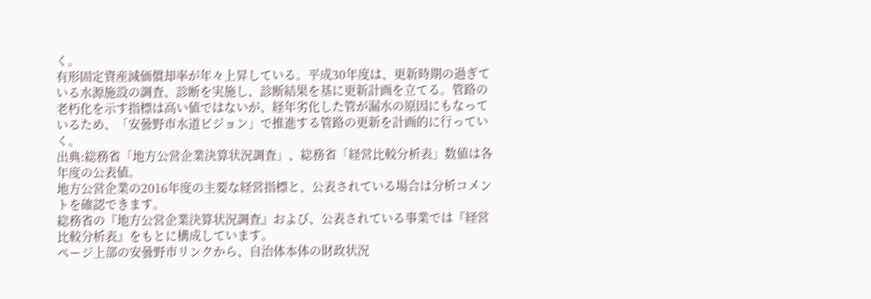く。
有形固定資産減価償却率が年々上昇している。平成30年度は、更新時期の過ぎている水源施設の調査、診断を実施し、診断結果を基に更新計画を立てる。管路の老朽化を示す指標は高い値ではないが、経年劣化した管が漏水の原因にもなっているため、「安曇野市水道ビジョン」で推進する管路の更新を計画的に行っていく。
出典:総務省「地方公営企業決算状況調査」、総務省「経営比較分析表」数値は各年度の公表値。
地方公営企業の2016年度の主要な経営指標と、公表されている場合は分析コメントを確認できます。
総務省の『地方公営企業決算状況調査』および、公表されている事業では『経営比較分析表』をもとに構成しています。
ページ上部の安曇野市リンクから、自治体本体の財政状況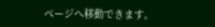ページへ移動できます。